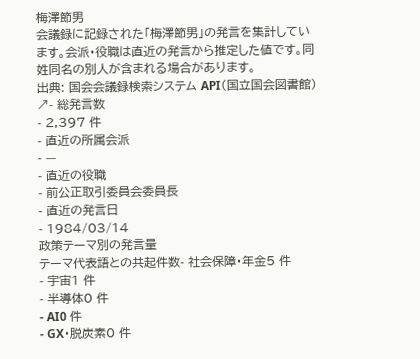梅澤節男
会議録に記録された「梅澤節男」の発言を集計しています。会派・役職は直近の発言から推定した値です。同姓同名の別人が含まれる場合があります。
出典: 国会会議録検索システム API(国立国会図書館) ↗- 総発言数
- 2,397 件
- 直近の所属会派
- —
- 直近の役職
- 前公正取引委員会委員長
- 直近の発言日
- 1984/03/14
政策テーマ別の発言量
テーマ代表語との共起件数- 社会保障・年金5 件
- 宇宙1 件
- 半導体0 件
- AI0 件
- GX・脱炭素0 件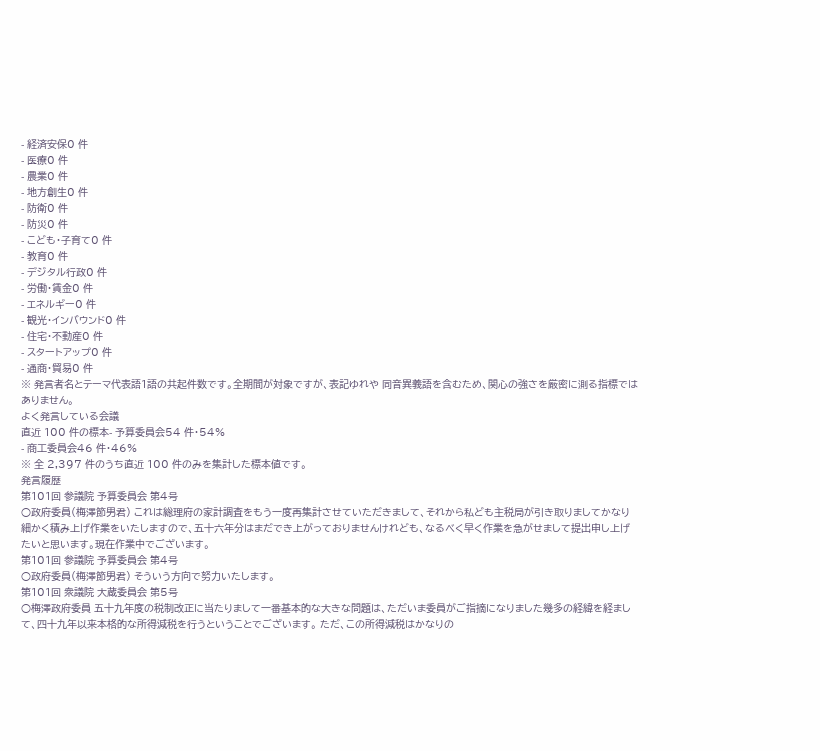- 経済安保0 件
- 医療0 件
- 農業0 件
- 地方創生0 件
- 防衛0 件
- 防災0 件
- こども・子育て0 件
- 教育0 件
- デジタル行政0 件
- 労働・賃金0 件
- エネルギー0 件
- 観光・インバウンド0 件
- 住宅・不動産0 件
- スタートアップ0 件
- 通商・貿易0 件
※ 発言者名とテーマ代表語1語の共起件数です。全期間が対象ですが、表記ゆれや 同音異義語を含むため、関心の強さを厳密に測る指標ではありません。
よく発言している会議
直近 100 件の標本- 予算委員会54 件・54%
- 商工委員会46 件・46%
※ 全 2,397 件のうち直近 100 件のみを集計した標本値です。
発言履歴
第101回 参議院 予算委員会 第4号
○政府委員(梅澤節男君) これは総理府の家計調査をもう一度再集計させていただきまして、それから私ども主税局が引き取りましてかなり細かく積み上げ作業をいたしますので、五十六年分はまだでき上がっておりませんけれども、なるべく早く作業を急がせまして提出申し上げたいと思います。現在作業中でございます。
第101回 参議院 予算委員会 第4号
○政府委員(梅澤節男君) そういう方向で努力いたします。
第101回 衆議院 大蔵委員会 第5号
○梅澤政府委員 五十九年度の税制改正に当たりまして一番基本的な大きな問題は、ただいま委員がご指摘になりました幾多の経緯を経まして、四十九年以来本格的な所得減税を行うということでございます。 ただ、この所得減税はかなりの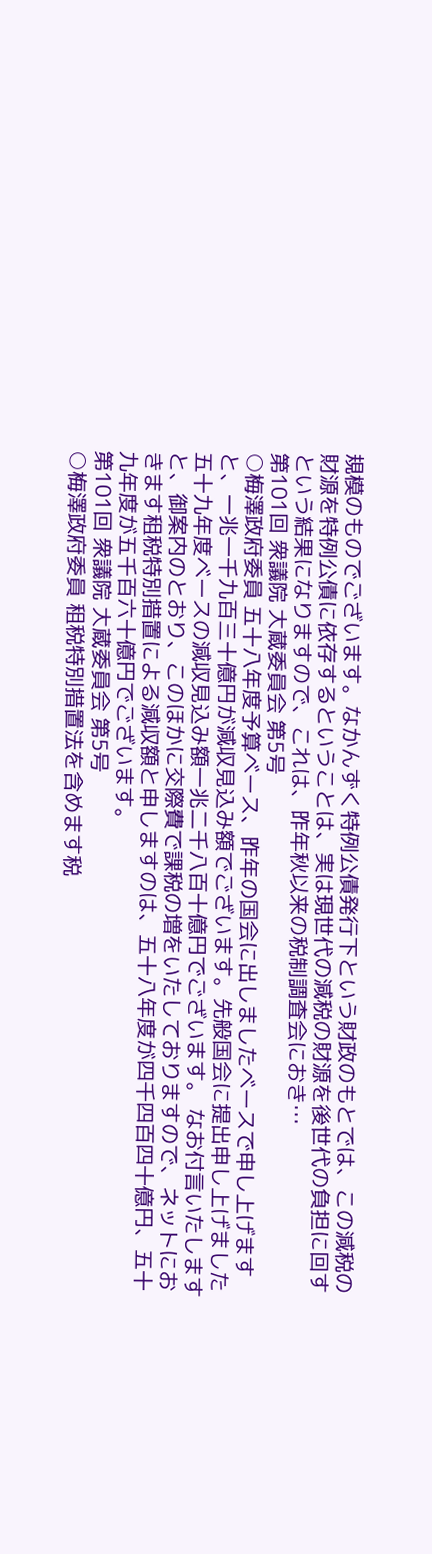規模のものでございます。なかんずく特例公債発行下という財政のもとでは、この減税の財源を特例公債に依存するということは、実は現世代の減税の財源を後世代の負担に回すという結果になりますので、これは、昨年秋以来の税制調査会におき…
第101回 衆議院 大蔵委員会 第5号
○梅澤政府委員 五十八年度予算ベース、昨年の国会に出しましたベースで申し上げますと、一兆一千九百三十億円が減収見込み額でございます。先般国会に提出申し上げました五十九年度ベースの減収見込み額一兆二千八百十億円でございます。 なお付言いたしますと、御案内のとおり、このほかに交際費で課税の増をいたしておりますので、ネットにおきます租税特別措置による減収額と申しますのは、五十八年度が四千四百四十億円、五十九年度が五千百六十億円でございます。
第101回 衆議院 大蔵委員会 第5号
○梅澤政府委員 租税特別措置法を含めます税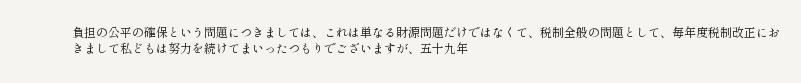負担の公平の確保という問題につきましては、これは単なる財源問題だけではなくて、税制全般の問題として、毎年度税制改正におきまして私どもは努力を続けてまいったつもりでございますが、五十九年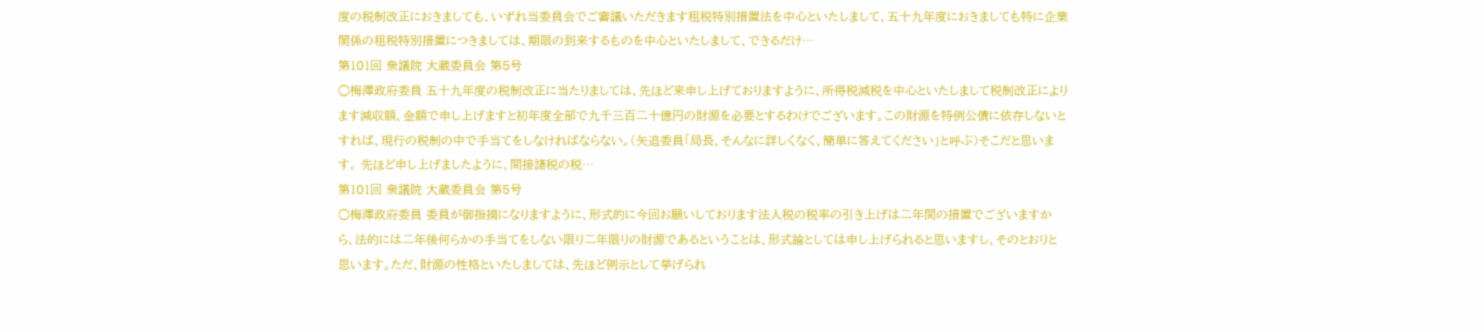度の税制改正におきましても、いずれ当委員会でご審議いただきます租税特別措置法を中心といたしまして、五十九年度におきましても特に企業関係の租税特別措置につきましては、期限の到来するものを中心といたしまして、できるだけ…
第101回 衆議院 大蔵委員会 第5号
○梅澤政府委員 五十九年度の税制改正に当たりましては、先ほど来申し上げておりますように、所得税減税を中心といたしまして税制改正によります減収額、金額で申し上げますと初年度全部で九千三百二十億円の財源を必要とするわけでございます。この財源を特例公債に依存しないとすれば、現行の税制の中で手当てをしなければならない。(矢追委員「局長、そんなに詳しくなく、簡単に答えてください」と呼ぶ)そこだと思います。 先ほど申し上げましたように、間接諸税の税…
第101回 衆議院 大蔵委員会 第5号
○梅澤政府委員 委員が御指摘になりますように、形式的に今回お願いしております法人税の税率の引き上げは二年間の措置でございますから、法的には二年後何らかの手当てをしない限り二年限りの財源であるということは、形式論としては申し上げられると思いますし、そのとおりと思います。ただ、財源の性格といたしましては、先ほど例示として挙げられ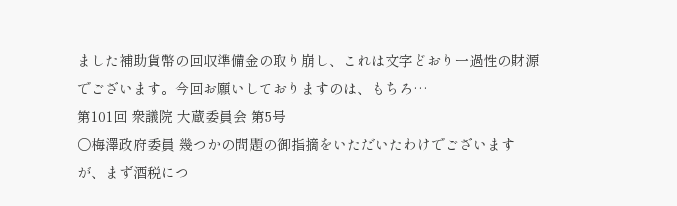ました補助貨幣の回収準備金の取り崩し、これは文字どおり一過性の財源でございます。今回お願いしておりますのは、もちろ…
第101回 衆議院 大蔵委員会 第5号
○梅澤政府委員 幾つかの問題の御指摘をいただいたわけでございますが、まず酒税につ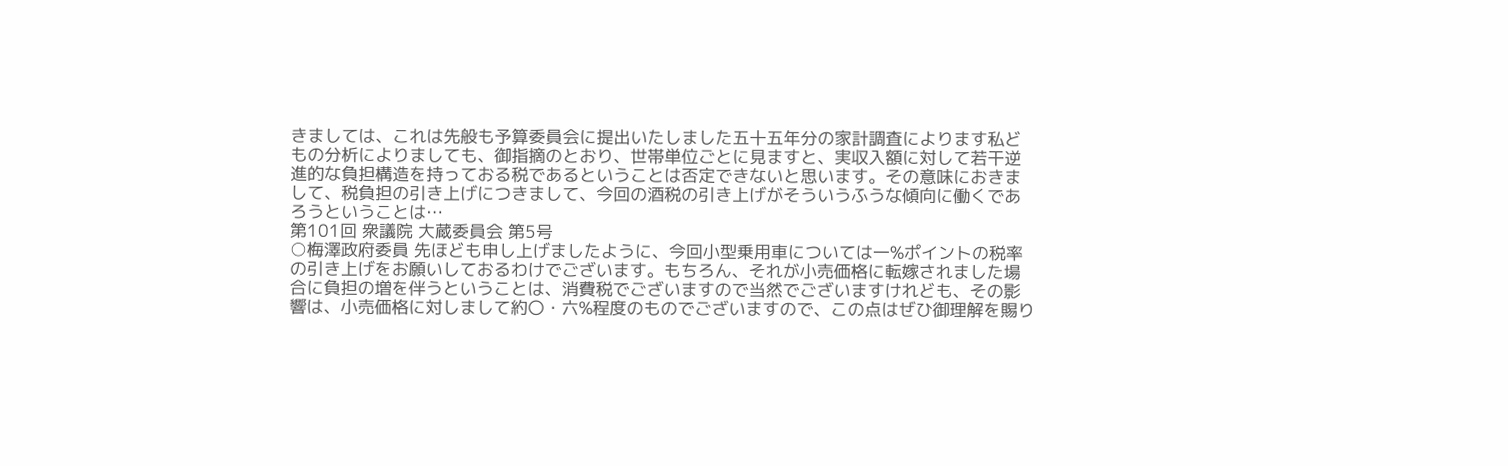きましては、これは先般も予算委員会に提出いたしました五十五年分の家計調査によります私どもの分析によりましても、御指摘のとおり、世帯単位ごとに見ますと、実収入額に対して若干逆進的な負担構造を持っておる税であるということは否定できないと思います。その意味におきまして、税負担の引き上げにつきまして、今回の酒税の引き上げがそういうふうな傾向に働くであろうということは…
第101回 衆議院 大蔵委員会 第5号
○梅澤政府委員 先ほども申し上げましたように、今回小型乗用車については一%ポイントの税率の引き上げをお願いしておるわけでございます。もちろん、それが小売価格に転嫁されました場合に負担の増を伴うということは、消費税でございますので当然でございますけれども、その影響は、小売価格に対しまして約〇・六%程度のものでございますので、この点はぜひ御理解を賜り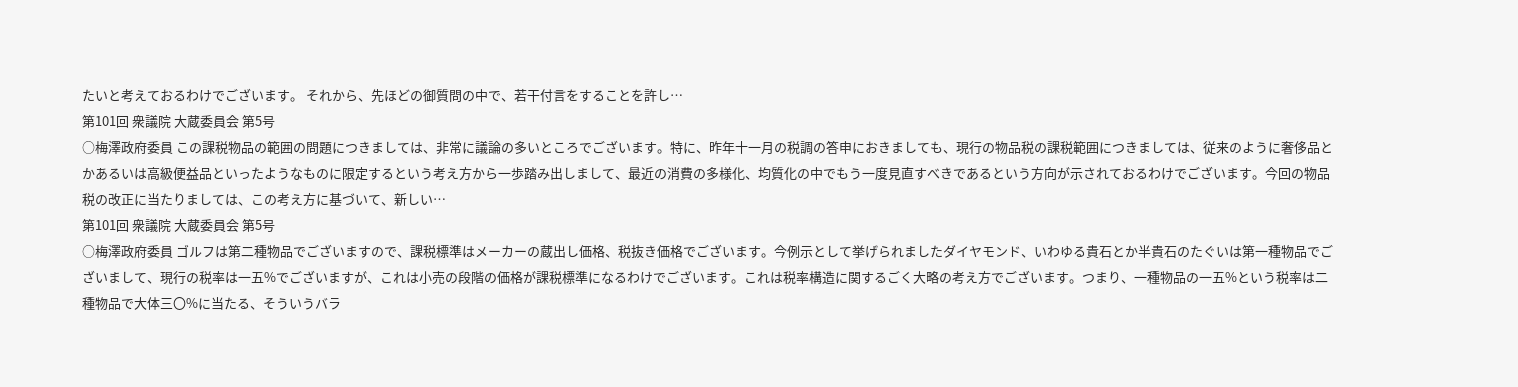たいと考えておるわけでございます。 それから、先ほどの御質問の中で、若干付言をすることを許し…
第101回 衆議院 大蔵委員会 第5号
○梅澤政府委員 この課税物品の範囲の問題につきましては、非常に議論の多いところでございます。特に、昨年十一月の税調の答申におきましても、現行の物品税の課税範囲につきましては、従来のように奢侈品とかあるいは高級便益品といったようなものに限定するという考え方から一歩踏み出しまして、最近の消費の多様化、均質化の中でもう一度見直すべきであるという方向が示されておるわけでございます。今回の物品税の改正に当たりましては、この考え方に基づいて、新しい…
第101回 衆議院 大蔵委員会 第5号
○梅澤政府委員 ゴルフは第二種物品でございますので、課税標準はメーカーの蔵出し価格、税抜き価格でございます。今例示として挙げられましたダイヤモンド、いわゆる貴石とか半貴石のたぐいは第一種物品でございまして、現行の税率は一五%でございますが、これは小売の段階の価格が課税標準になるわけでございます。これは税率構造に関するごく大略の考え方でございます。つまり、一種物品の一五%という税率は二種物品で大体三〇%に当たる、そういうバラ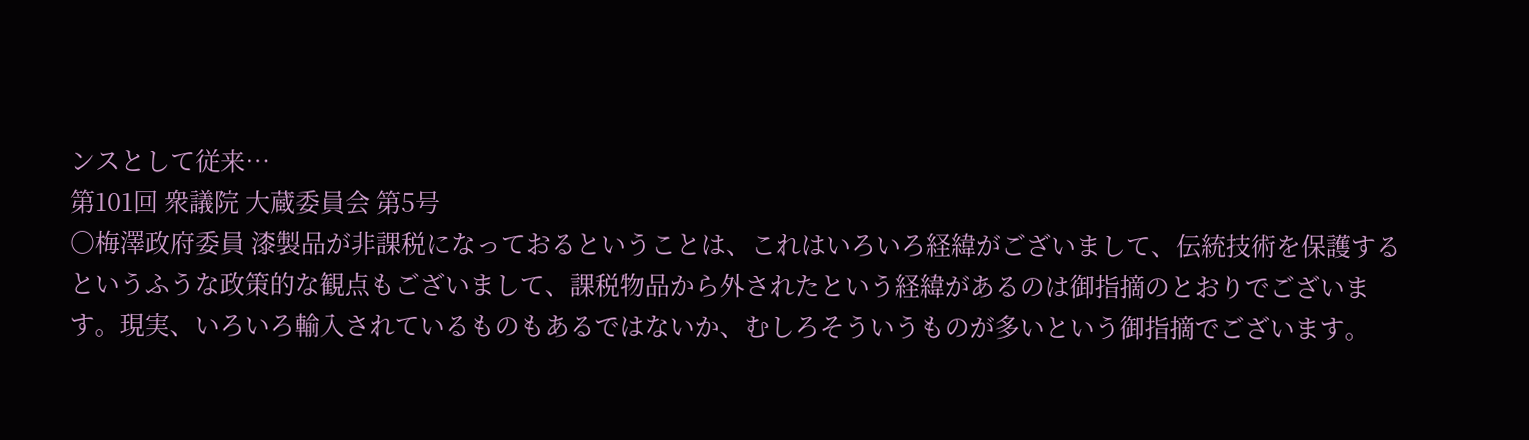ンスとして従来…
第101回 衆議院 大蔵委員会 第5号
○梅澤政府委員 漆製品が非課税になっておるということは、これはいろいろ経緯がございまして、伝統技術を保護するというふうな政策的な観点もございまして、課税物品から外されたという経緯があるのは御指摘のとおりでございます。現実、いろいろ輸入されているものもあるではないか、むしろそういうものが多いという御指摘でございます。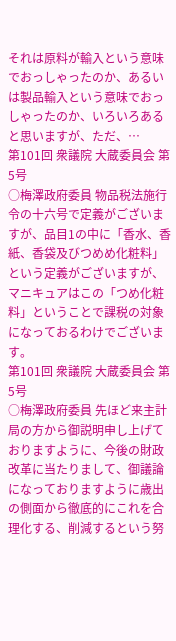それは原料が輸入という意味でおっしゃったのか、あるいは製品輸入という意味でおっしゃったのか、いろいろあると思いますが、ただ、…
第101回 衆議院 大蔵委員会 第5号
○梅澤政府委員 物品税法施行令の十六号で定義がございますが、品目1の中に「香水、香紙、香袋及びつめめ化粧料」という定義がございますが、マニキュアはこの「つめ化粧料」ということで課税の対象になっておるわけでございます。
第101回 衆議院 大蔵委員会 第5号
○梅澤政府委員 先ほど来主計局の方から御説明申し上げておりますように、今後の財政改革に当たりまして、御議論になっておりますように歳出の側面から徹底的にこれを合理化する、削減するという努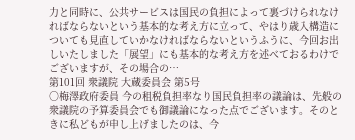力と同時に、公共サービスは国民の負担によって裏づけられなければならないという基本的な考え方に立って、やはり歳入構造についても見直していかなければならないというふうに、今回お出しいたしました「展望」にも基本的な考え方を述べておるわけでございますが、その場合の…
第101回 衆議院 大蔵委員会 第5号
○梅澤政府委員 今の租税負担率なり国民負担率の議論は、先般の衆議院の予算委員会でも御議論になった点でございます。そのときに私どもが申し上げましたのは、今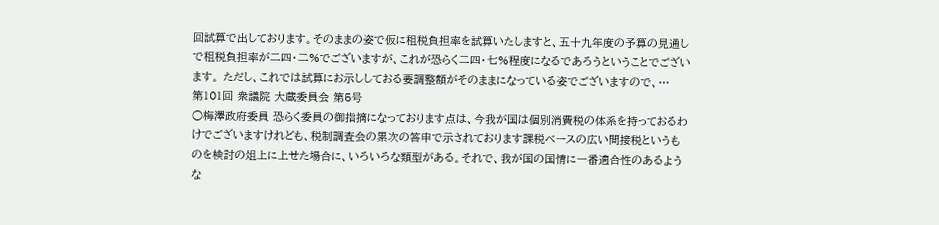回試算で出しております。そのままの姿で仮に租税負担率を試算いたしますと、五十九年度の予算の見通しで租税負担率が二四・二%でございますが、これが恐らく二四・七%程度になるであろうということでございます。 ただし、これでは試算にお示ししておる要調整額がそのままになっている姿でございますので、…
第101回 衆議院 大蔵委員会 第5号
○梅澤政府委員 恐らく委員の御指摘になっております点は、今我が国は個別消費税の体系を持っておるわけでございますけれども、税制調査会の累次の答申で示されております課税ベースの広い間接税というものを検討の俎上に上せた場合に、いろいろな類型がある。それで、我が国の国情に一番適合性のあるような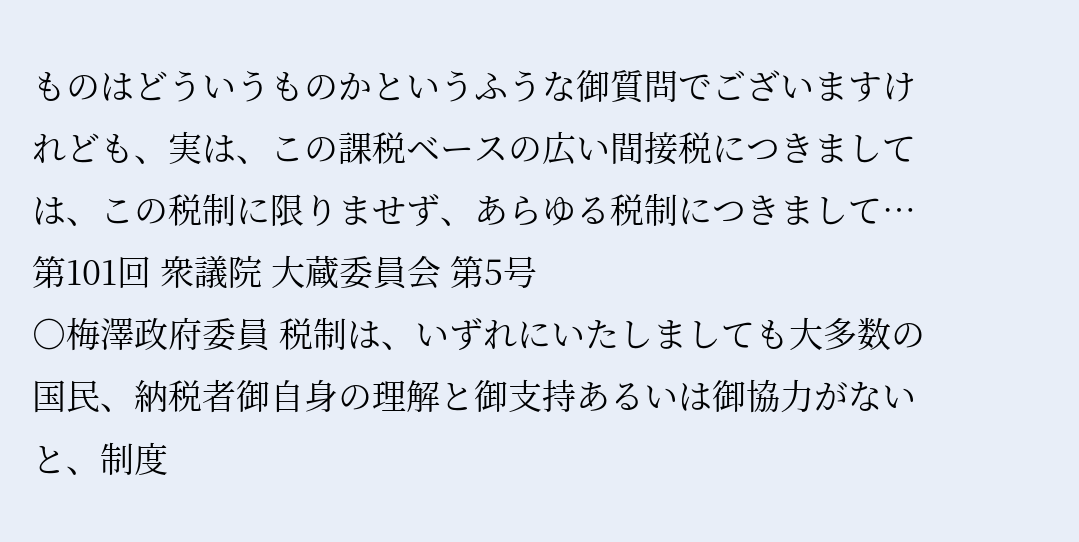ものはどういうものかというふうな御質問でございますけれども、実は、この課税ベースの広い間接税につきましては、この税制に限りませず、あらゆる税制につきまして…
第101回 衆議院 大蔵委員会 第5号
○梅澤政府委員 税制は、いずれにいたしましても大多数の国民、納税者御自身の理解と御支持あるいは御協力がないと、制度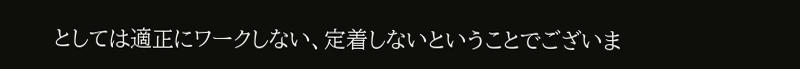としては適正にワークしない、定着しないということでございま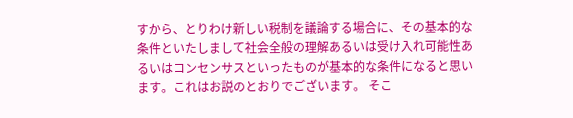すから、とりわけ新しい税制を議論する場合に、その基本的な条件といたしまして社会全般の理解あるいは受け入れ可能性あるいはコンセンサスといったものが基本的な条件になると思います。これはお説のとおりでございます。 そこ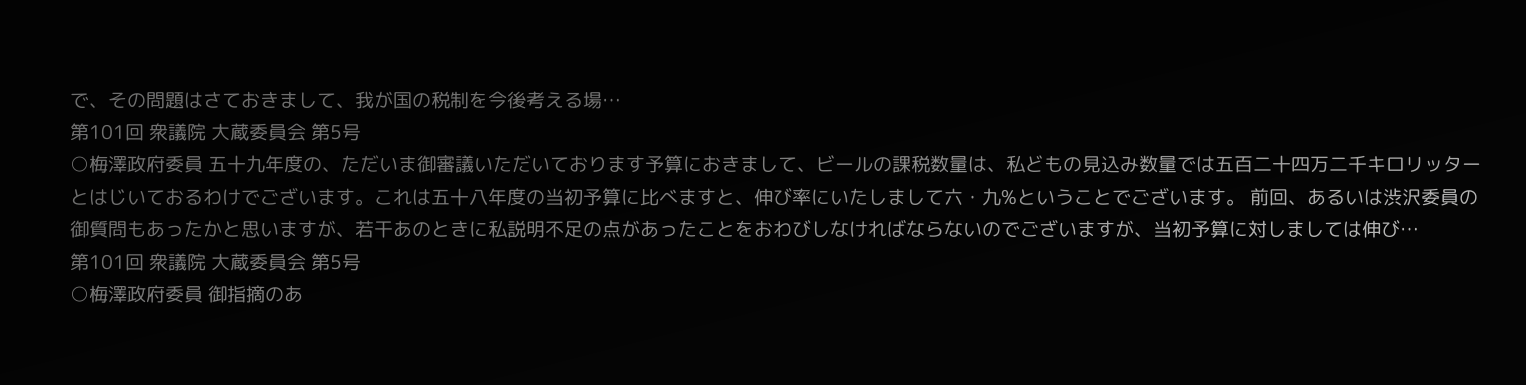で、その問題はさておきまして、我が国の税制を今後考える場…
第101回 衆議院 大蔵委員会 第5号
○梅澤政府委員 五十九年度の、ただいま御審議いただいております予算におきまして、ビールの課税数量は、私どもの見込み数量では五百二十四万二千キロリッターとはじいておるわけでございます。これは五十八年度の当初予算に比べますと、伸び率にいたしまして六・九%ということでございます。 前回、あるいは渋沢委員の御質問もあったかと思いますが、若干あのときに私説明不足の点があったことをおわびしなければならないのでございますが、当初予算に対しましては伸び…
第101回 衆議院 大蔵委員会 第5号
○梅澤政府委員 御指摘のあ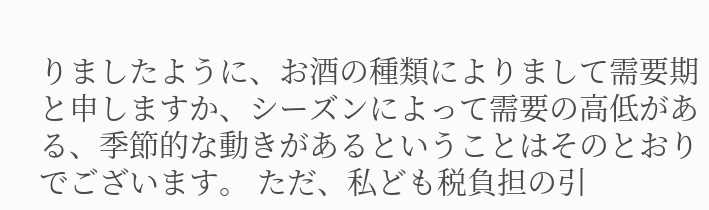りましたように、お酒の種類によりまして需要期と申しますか、シーズンによって需要の高低がある、季節的な動きがあるということはそのとおりでございます。 ただ、私ども税負担の引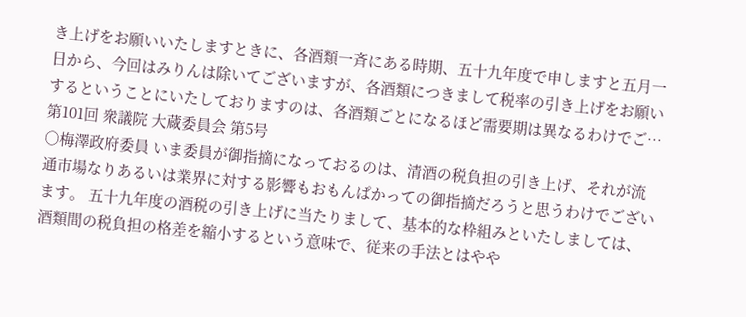き上げをお願いいたしますときに、各酒類一斉にある時期、五十九年度で申しますと五月一日から、今回はみりんは除いてございますが、各酒類につきまして税率の引き上げをお願いするということにいたしておりますのは、各酒類ごとになるほど需要期は異なるわけでご…
第101回 衆議院 大蔵委員会 第5号
○梅澤政府委員 いま委員が御指摘になっておるのは、清酒の税負担の引き上げ、それが流通市場なりあるいは業界に対する影響もおもんぱかっての御指摘だろうと思うわけでございます。 五十九年度の酒税の引き上げに当たりまして、基本的な枠組みといたしましては、酒類間の税負担の格差を縮小するという意味で、従来の手法とはやや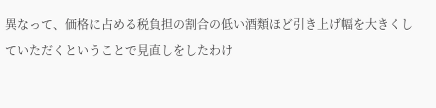異なって、価格に占める税負担の割合の低い酒類ほど引き上げ幅を大きくしていただくということで見直しをしたわけ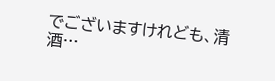でございますけれども、清酒…